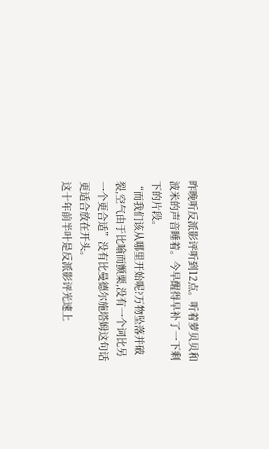昨晚听反派影评听到12点。听着萝贝贝和波米的声音睡着。今早醒得早补了一下剩下的片段。
“而我们该从哪里开始呢?万物坠落并破裂,空气由于比喻而颤栗,没有一个词比另一个更合适”没有比曼德尔施塔姆这句话更适合放在开头。
这十年前半叶是反派影评光速上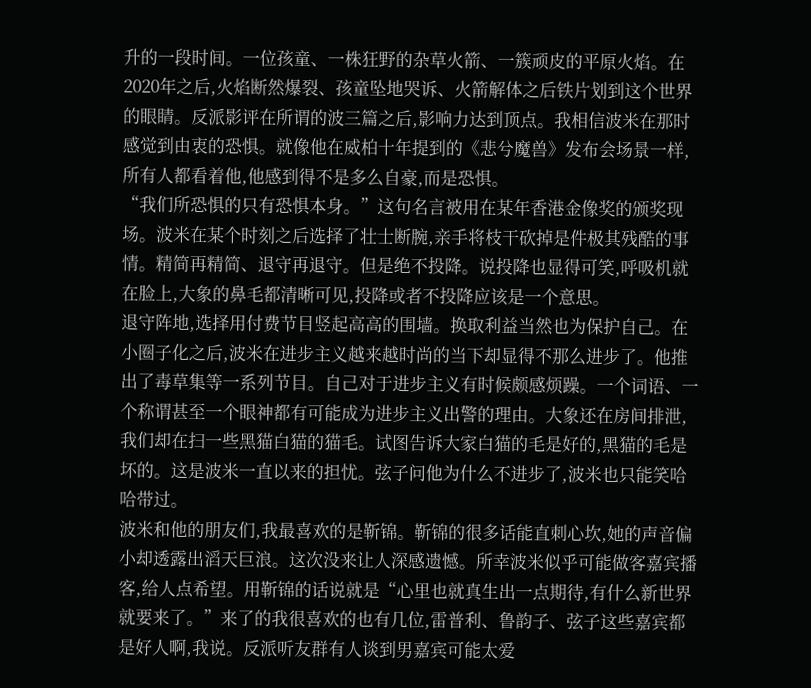升的一段时间。一位孩童、一株狂野的杂草火箭、一簇顽皮的平原火焰。在2020年之后,火焰断然爆裂、孩童坠地哭诉、火箭解体之后铁片划到这个世界的眼睛。反派影评在所谓的波三篇之后,影响力达到顶点。我相信波米在那时感觉到由衷的恐惧。就像他在威柏十年提到的《悲兮魔兽》发布会场景一样,所有人都看着他,他感到得不是多么自豪,而是恐惧。
“我们所恐惧的只有恐惧本身。”这句名言被用在某年香港金像奖的颁奖现场。波米在某个时刻之后选择了壮士断腕,亲手将枝干砍掉是件极其残酷的事情。精简再精简、退守再退守。但是绝不投降。说投降也显得可笑,呼吸机就在脸上,大象的鼻毛都清晰可见,投降或者不投降应该是一个意思。
退守阵地,选择用付费节目竖起高高的围墙。换取利益当然也为保护自己。在小圈子化之后,波米在进步主义越来越时尚的当下却显得不那么进步了。他推出了毒草集等一系列节目。自己对于进步主义有时候颇感烦躁。一个词语、一个称谓甚至一个眼神都有可能成为进步主义出警的理由。大象还在房间排泄,我们却在扫一些黑猫白猫的猫毛。试图告诉大家白猫的毛是好的,黑猫的毛是坏的。这是波米一直以来的担忧。弦子问他为什么不进步了,波米也只能笑哈哈带过。
波米和他的朋友们,我最喜欢的是靳锦。靳锦的很多话能直刺心坎,她的声音偏小却透露出滔天巨浪。这次没来让人深感遗憾。所幸波米似乎可能做客嘉宾播客,给人点希望。用靳锦的话说就是“心里也就真生出一点期待,有什么新世界就要来了。”来了的我很喜欢的也有几位,雷普利、鲁韵子、弦子这些嘉宾都是好人啊,我说。反派听友群有人谈到男嘉宾可能太爱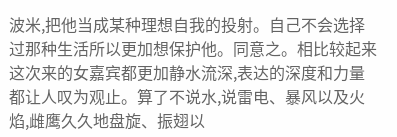波米,把他当成某种理想自我的投射。自己不会选择过那种生活所以更加想保护他。同意之。相比较起来这次来的女嘉宾都更加静水流深,表达的深度和力量都让人叹为观止。算了不说水,说雷电、暴风以及火焰,雌鹰久久地盘旋、振翅以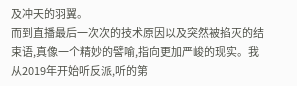及冲天的羽翼。
而到直播最后一次次的技术原因以及突然被掐灭的结束语,真像一个精妙的譬喻,指向更加严峻的现实。我从2019年开始听反派,听的第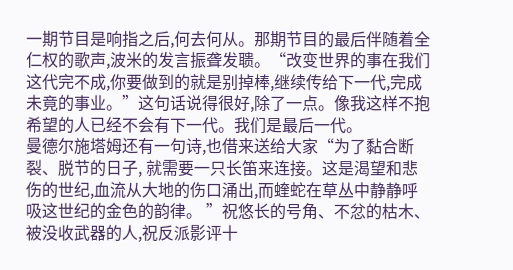一期节目是响指之后,何去何从。那期节目的最后伴随着全仁权的歌声,波米的发言振聋发聩。“改变世界的事在我们这代完不成,你要做到的就是别掉棒,继续传给下一代,完成未竟的事业。”这句话说得很好,除了一点。像我这样不抱希望的人已经不会有下一代。我们是最后一代。
曼德尔施塔姆还有一句诗,也借来送给大家“为了黏合断裂、脱节的日子, 就需要一只长笛来连接。这是渴望和悲伤的世纪,血流从大地的伤口涌出,而蝰蛇在草丛中静静呼吸这世纪的金色的韵律。 ”祝悠长的号角、不忿的枯木、被没收武器的人,祝反派影评十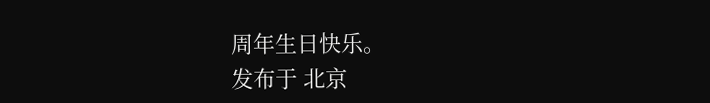周年生日快乐。
发布于 北京